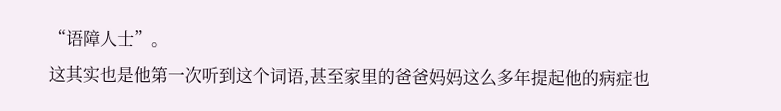“语障人士”。
这其实也是他第一次听到这个词语,甚至家里的爸爸妈妈这么多年提起他的病症也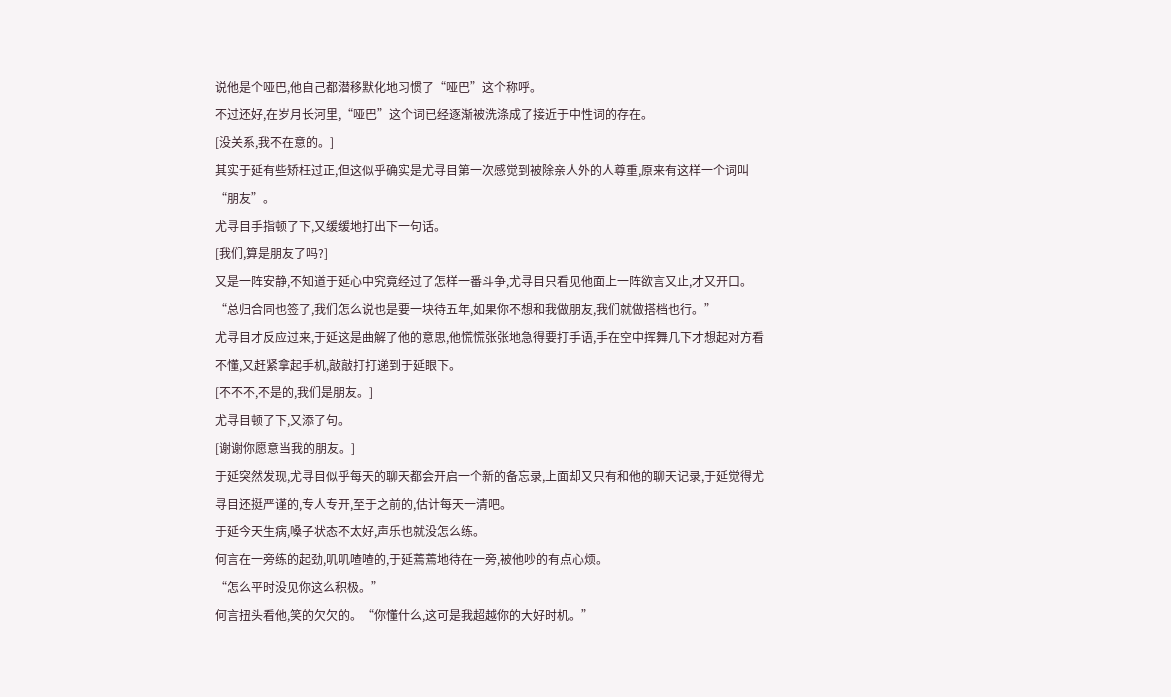说他是个哑巴,他自己都潜移默化地习惯了“哑巴”这个称呼。
不过还好,在岁月长河里,“哑巴”这个词已经逐渐被洗涤成了接近于中性词的存在。
[没关系,我不在意的。]
其实于延有些矫枉过正,但这似乎确实是尤寻目第一次感觉到被除亲人外的人尊重,原来有这样一个词叫“朋友”。
尤寻目手指顿了下,又缓缓地打出下一句话。
[我们,算是朋友了吗?]
又是一阵安静,不知道于延心中究竟经过了怎样一番斗争,尤寻目只看见他面上一阵欲言又止,才又开口。
“总归合同也签了,我们怎么说也是要一块待五年,如果你不想和我做朋友,我们就做搭档也行。”
尤寻目才反应过来,于延这是曲解了他的意思,他慌慌张张地急得要打手语,手在空中挥舞几下才想起对方看不懂,又赶紧拿起手机,敲敲打打递到于延眼下。
[不不不,不是的,我们是朋友。]
尤寻目顿了下,又添了句。
[谢谢你愿意当我的朋友。]
于延突然发现,尤寻目似乎每天的聊天都会开启一个新的备忘录,上面却又只有和他的聊天记录,于延觉得尤寻目还挺严谨的,专人专开,至于之前的,估计每天一清吧。
于延今天生病,嗓子状态不太好,声乐也就没怎么练。
何言在一旁练的起劲,叽叽喳喳的,于延蔫蔫地待在一旁,被他吵的有点心烦。
“怎么平时没见你这么积极。”
何言扭头看他,笑的欠欠的。“你懂什么,这可是我超越你的大好时机。”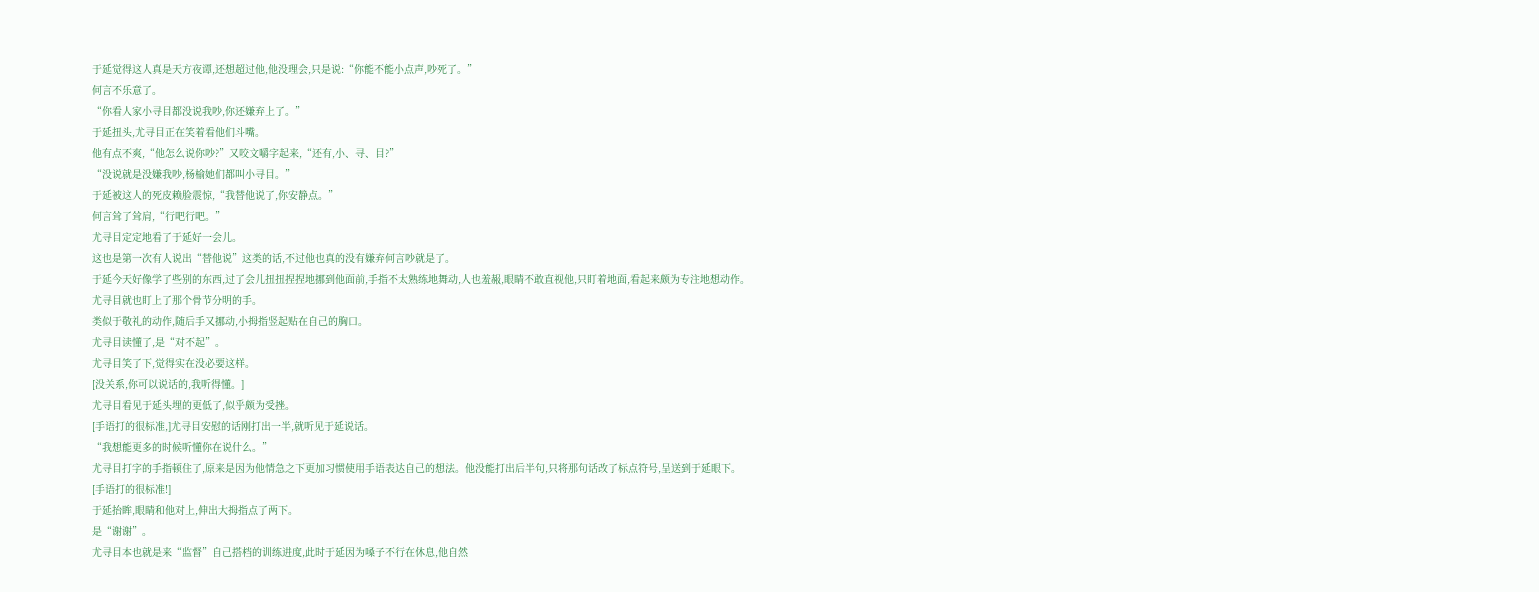于延觉得这人真是天方夜谭,还想超过他,他没理会,只是说:“你能不能小点声,吵死了。”
何言不乐意了。
“你看人家小寻目都没说我吵,你还嫌弃上了。”
于延扭头,尤寻目正在笑着看他们斗嘴。
他有点不爽,“他怎么说你吵?”又咬文嚼字起来,“还有,小、寻、目?”
“没说就是没嫌我吵,杨榆她们都叫小寻目。”
于延被这人的死皮赖脸震惊,“我替他说了,你安静点。”
何言耸了耸肩,“行吧行吧。”
尤寻目定定地看了于延好一会儿。
这也是第一次有人说出“替他说”这类的话,不过他也真的没有嫌弃何言吵就是了。
于延今天好像学了些别的东西,过了会儿扭扭捏捏地挪到他面前,手指不太熟练地舞动,人也羞赧,眼睛不敢直视他,只盯着地面,看起来颇为专注地想动作。
尤寻目就也盯上了那个骨节分明的手。
类似于敬礼的动作,随后手又挪动,小拇指竖起贴在自己的胸口。
尤寻目读懂了,是“对不起”。
尤寻目笑了下,觉得实在没必要这样。
[没关系,你可以说话的,我听得懂。]
尤寻目看见于延头埋的更低了,似乎颇为受挫。
[手语打的很标准,]尤寻目安慰的话刚打出一半,就听见于延说话。
“我想能更多的时候听懂你在说什么。”
尤寻目打字的手指顿住了,原来是因为他情急之下更加习惯使用手语表达自己的想法。他没能打出后半句,只将那句话改了标点符号,呈送到于延眼下。
[手语打的很标准!]
于延抬眸,眼睛和他对上,伸出大拇指点了两下。
是“谢谢”。
尤寻目本也就是来“监督”自己搭档的训练进度,此时于延因为嗓子不行在休息,他自然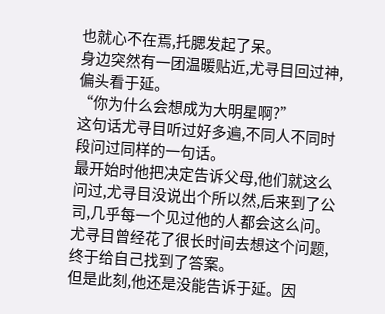也就心不在焉,托腮发起了呆。
身边突然有一团温暖贴近,尤寻目回过神,偏头看于延。
“你为什么会想成为大明星啊?”
这句话尤寻目听过好多遍,不同人不同时段问过同样的一句话。
最开始时他把决定告诉父母,他们就这么问过,尤寻目没说出个所以然,后来到了公司,几乎每一个见过他的人都会这么问。
尤寻目曾经花了很长时间去想这个问题,终于给自己找到了答案。
但是此刻,他还是没能告诉于延。因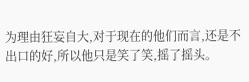为理由狂妄自大,对于现在的他们而言,还是不出口的好,所以他只是笑了笑,摇了摇头。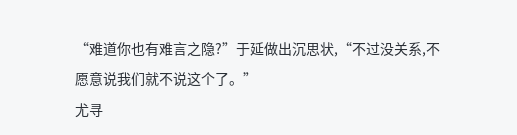“难道你也有难言之隐?”于延做出沉思状,“不过没关系,不愿意说我们就不说这个了。”
尤寻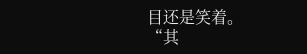目还是笑着。
“其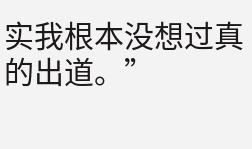实我根本没想过真的出道。”